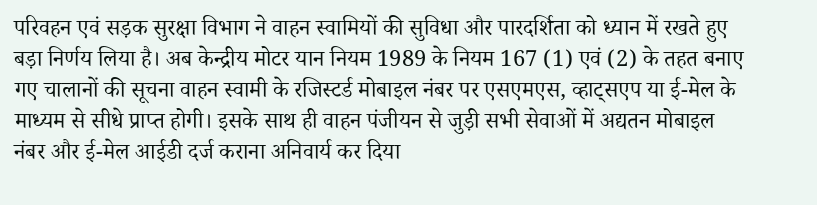परिवहन एवं सड़क सुरक्षा विभाग ने वाहन स्वामियों की सुविधा और पारदर्शिता को ध्यान में रखते हुए बड़ा निर्णय लिया है। अब केन्द्रीय मोटर यान नियम 1989 के नियम 167 (1) एवं (2) के तहत बनाए गए चालानों की सूचना वाहन स्वामी के रजिस्टर्ड मोबाइल नंबर पर एसएमएस, व्हाट्सएप या ई-मेल के माध्यम से सीधे प्राप्त होगी। इसके साथ ही वाहन पंजीयन से जुड़ी सभी सेवाओं में अद्यतन मोबाइल नंबर और ई-मेल आईडी दर्ज कराना अनिवार्य कर दिया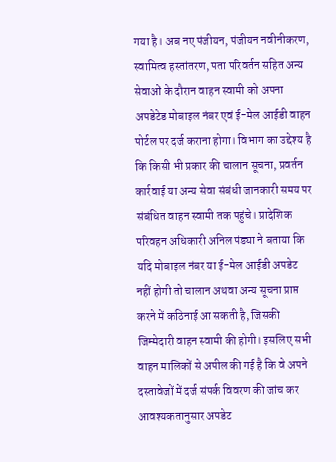गया है। अब नए पंजीयन, पंजीयन नवीनीकरण, स्वामित्व हस्तांतरण, पता परिवर्तन सहित अन्य सेवाओं के दौरान वाहन स्वामी को अपना अपडेटेड मोबाइल नंबर एवं ई-मेल आईडी वाहन पोर्टल पर दर्ज कराना होगा। विभाग का उद्देश्य है कि किसी भी प्रकार की चालान सूचना, प्रवर्तन कार्रवाई या अन्य सेवा संबंधी जानकारी समय पर संबंधित वाहन स्वामी तक पहुंचे। प्रादेशिक परिवहन अधिकारी अनिल पंड्या ने बताया कि यदि मोबाइल नंबर या ई-मेल आईडी अपडेट नहीं होगी तो चालान अथवा अन्य सूचना प्राप्त करने में कठिनाई आ सकती है, जिसकी जिम्मेदारी वाहन स्वामी की होगी। इसलिए सभी वाहन मालिकों से अपील की गई है कि वे अपने दस्तावेजों में दर्ज संपर्क विवरण की जांच कर आवश्यकतानुसार अपडेट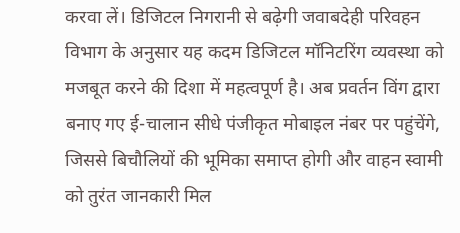करवा लें। डिजिटल निगरानी से बढ़ेगी जवाबदेही परिवहन विभाग के अनुसार यह कदम डिजिटल मॉनिटरिंग व्यवस्था को मजबूत करने की दिशा में महत्वपूर्ण है। अब प्रवर्तन विंग द्वारा बनाए गए ई-चालान सीधे पंजीकृत मोबाइल नंबर पर पहुंचेंगे, जिससे बिचौलियों की भूमिका समाप्त होगी और वाहन स्वामी को तुरंत जानकारी मिल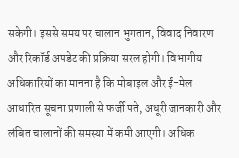सकेगी। इससे समय पर चालान भुगतान, विवाद निवारण और रिकॉर्ड अपडेट की प्रक्रिया सरल होगी। विभागीय अधिकारियों का मानना है कि मोबाइल और ई-मेल आधारित सूचना प्रणाली से फर्जी पते, अधूरी जानकारी और लंबित चालानों की समस्या में कमी आएगी। अधिक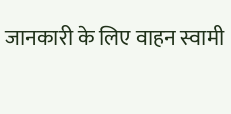जानकारी के लिए वाहन स्वामी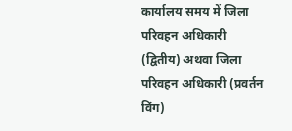कार्यालय समय में जिला परिवहन अधिकारी (द्वितीय) अथवा जिला परिवहन अधिकारी (प्रवर्तन विंग)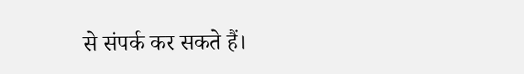से संपर्क कर सकते हैं।